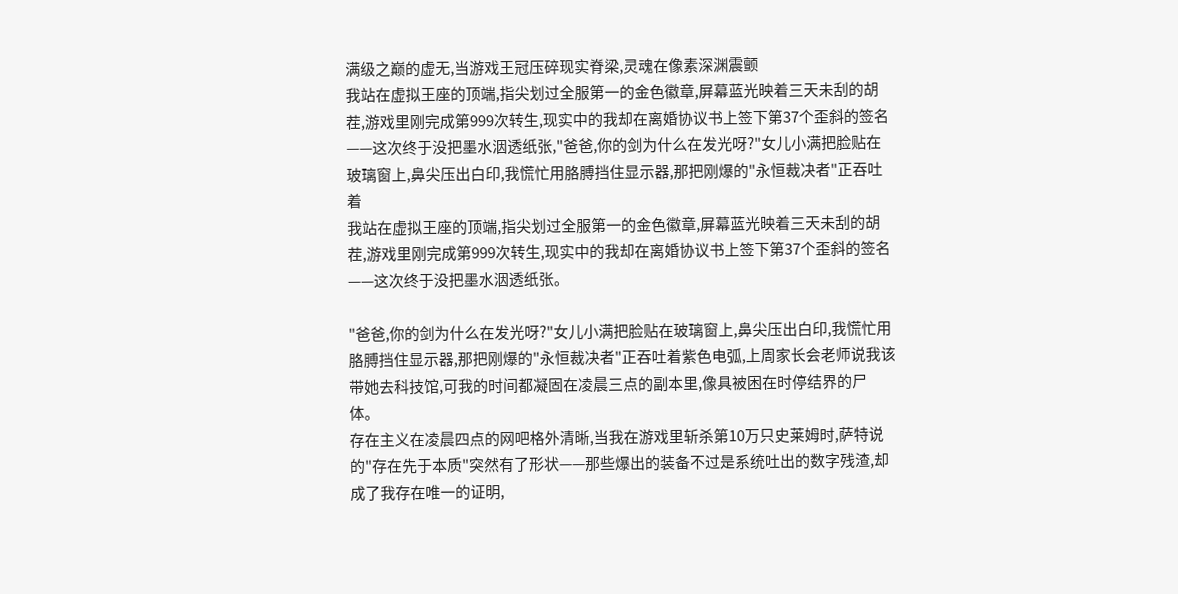满级之巅的虚无,当游戏王冠压碎现实脊梁,灵魂在像素深渊震颤
我站在虚拟王座的顶端,指尖划过全服第一的金色徽章,屏幕蓝光映着三天未刮的胡茬,游戏里刚完成第999次转生,现实中的我却在离婚协议书上签下第37个歪斜的签名——这次终于没把墨水洇透纸张,"爸爸,你的剑为什么在发光呀?"女儿小满把脸贴在玻璃窗上,鼻尖压出白印,我慌忙用胳膊挡住显示器,那把刚爆的"永恒裁决者"正吞吐着
我站在虚拟王座的顶端,指尖划过全服第一的金色徽章,屏幕蓝光映着三天未刮的胡茬,游戏里刚完成第999次转生,现实中的我却在离婚协议书上签下第37个歪斜的签名——这次终于没把墨水洇透纸张。

"爸爸,你的剑为什么在发光呀?"女儿小满把脸贴在玻璃窗上,鼻尖压出白印,我慌忙用胳膊挡住显示器,那把刚爆的"永恒裁决者"正吞吐着紫色电弧,上周家长会老师说我该带她去科技馆,可我的时间都凝固在凌晨三点的副本里,像具被困在时停结界的尸体。
存在主义在凌晨四点的网吧格外清晰,当我在游戏里斩杀第10万只史莱姆时,萨特说的"存在先于本质"突然有了形状——那些爆出的装备不过是系统吐出的数字残渣,却成了我存在唯一的证明,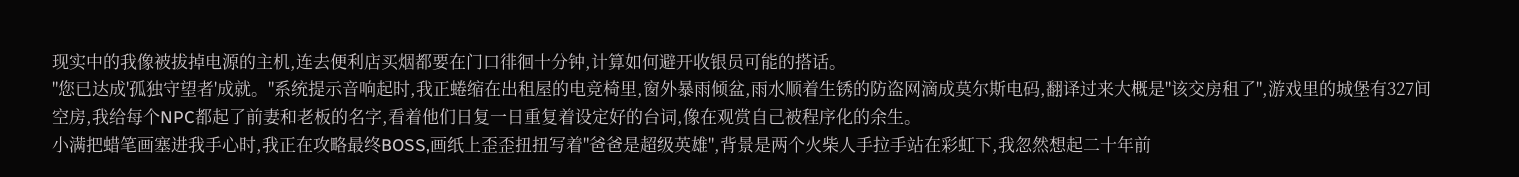现实中的我像被拔掉电源的主机,连去便利店买烟都要在门口徘徊十分钟,计算如何避开收银员可能的搭话。
"您已达成'孤独守望者'成就。"系统提示音响起时,我正蜷缩在出租屋的电竞椅里,窗外暴雨倾盆,雨水顺着生锈的防盗网滴成莫尔斯电码,翻译过来大概是"该交房租了",游戏里的城堡有327间空房,我给每个NPC都起了前妻和老板的名字,看着他们日复一日重复着设定好的台词,像在观赏自己被程序化的余生。
小满把蜡笔画塞进我手心时,我正在攻略最终BOSS,画纸上歪歪扭扭写着"爸爸是超级英雄",背景是两个火柴人手拉手站在彩虹下,我忽然想起二十年前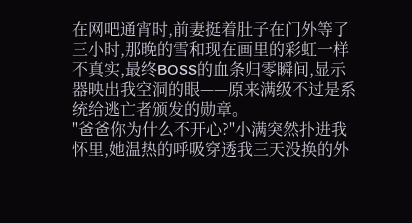在网吧通宵时,前妻挺着肚子在门外等了三小时,那晚的雪和现在画里的彩虹一样不真实,最终BOSS的血条归零瞬间,显示器映出我空洞的眼——原来满级不过是系统给逃亡者颁发的勋章。
"爸爸你为什么不开心?"小满突然扑进我怀里,她温热的呼吸穿透我三天没换的外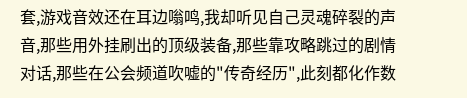套,游戏音效还在耳边嗡鸣,我却听见自己灵魂碎裂的声音,那些用外挂刷出的顶级装备,那些靠攻略跳过的剧情对话,那些在公会频道吹嘘的"传奇经历",此刻都化作数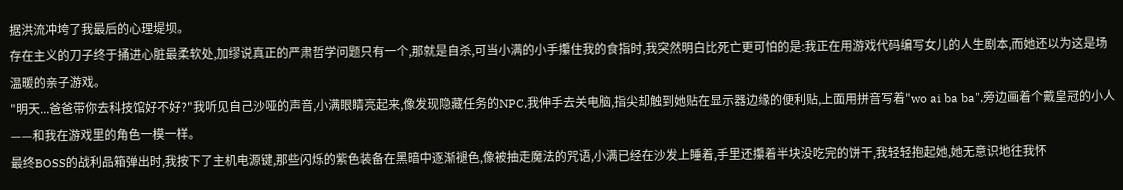据洪流冲垮了我最后的心理堤坝。
存在主义的刀子终于捅进心脏最柔软处,加缪说真正的严肃哲学问题只有一个,那就是自杀,可当小满的小手攥住我的食指时,我突然明白比死亡更可怕的是:我正在用游戏代码编写女儿的人生剧本,而她还以为这是场温暖的亲子游戏。
"明天...爸爸带你去科技馆好不好?"我听见自己沙哑的声音,小满眼睛亮起来,像发现隐藏任务的NPC,我伸手去关电脑,指尖却触到她贴在显示器边缘的便利贴,上面用拼音写着"wo ai ba ba",旁边画着个戴皇冠的小人——和我在游戏里的角色一模一样。
最终BOSS的战利品箱弹出时,我按下了主机电源键,那些闪烁的紫色装备在黑暗中逐渐褪色,像被抽走魔法的咒语,小满已经在沙发上睡着,手里还攥着半块没吃完的饼干,我轻轻抱起她,她无意识地往我怀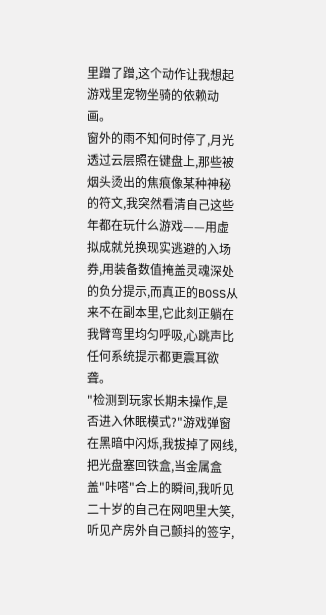里蹭了蹭,这个动作让我想起游戏里宠物坐骑的依赖动画。
窗外的雨不知何时停了,月光透过云层照在键盘上,那些被烟头烫出的焦痕像某种神秘的符文,我突然看清自己这些年都在玩什么游戏——用虚拟成就兑换现实逃避的入场券,用装备数值掩盖灵魂深处的负分提示,而真正的BOSS从来不在副本里,它此刻正躺在我臂弯里均匀呼吸,心跳声比任何系统提示都更震耳欲聋。
"检测到玩家长期未操作,是否进入休眠模式?"游戏弹窗在黑暗中闪烁,我拔掉了网线,把光盘塞回铁盒,当金属盒盖"咔嗒"合上的瞬间,我听见二十岁的自己在网吧里大笑,听见产房外自己颤抖的签字,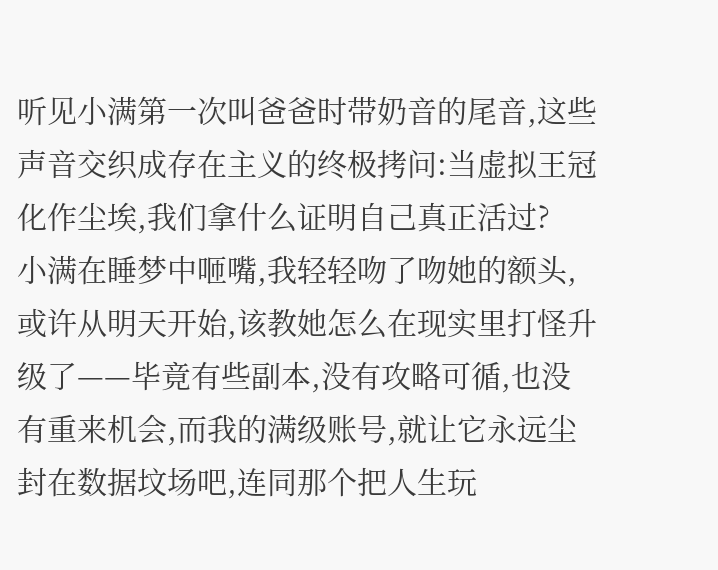听见小满第一次叫爸爸时带奶音的尾音,这些声音交织成存在主义的终极拷问:当虚拟王冠化作尘埃,我们拿什么证明自己真正活过?
小满在睡梦中咂嘴,我轻轻吻了吻她的额头,或许从明天开始,该教她怎么在现实里打怪升级了——毕竟有些副本,没有攻略可循,也没有重来机会,而我的满级账号,就让它永远尘封在数据坟场吧,连同那个把人生玩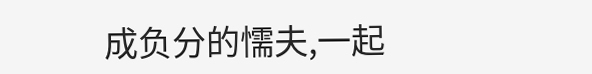成负分的懦夫,一起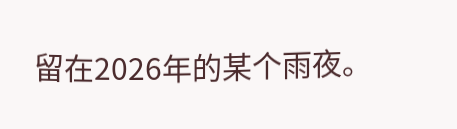留在2026年的某个雨夜。